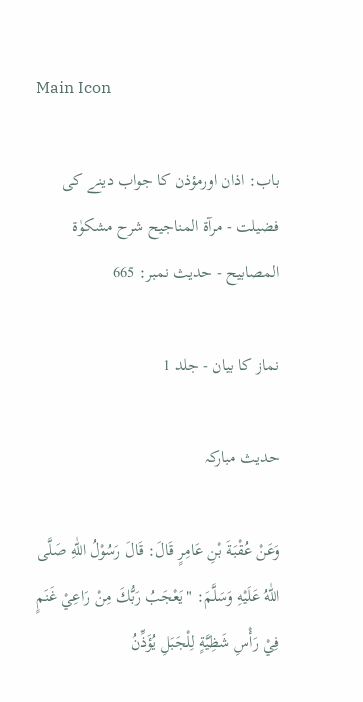Main Icon

باب: اذان اورمؤذن کا جواب دینے کی فضیلت - مرآۃ المناجیح شرح مشکوٰۃ المصابیح - حدیث نمبر: 665

نماز کا بیان - جلد 1

حدیث مبارکہ

وَعَنْ عُقْبَةَ بْنِ عَامِرٍ قَالَ: قَالَ رَسُوْلُ اللّٰهِ صَلَّى اللّٰهُ عَلَيْهِ وَسَلَّمَ: "يَعْجَبُ رَبُّكَ مِنْ رَاعِيْ غَنَمٍ فِيْ رَأْسِ شَظِيَّةٍ لِلْجَبَلِ يُؤَذِّنُ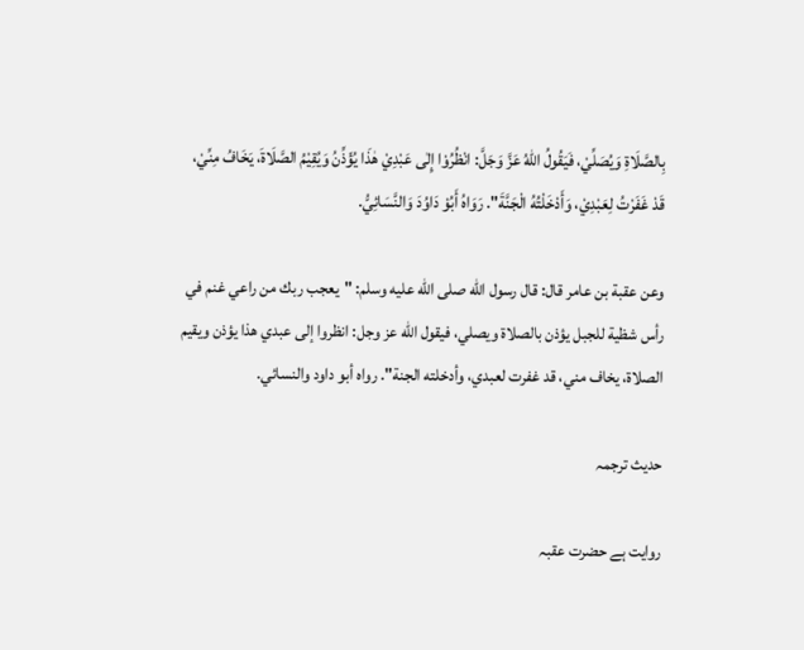بِالصَّلَاةِ وَيُصَلِّيْ، فَيَقُولُ اللّٰهُ عَزَّ وَجَلَّ: انْظُرُوْا إِلٰى عَبْدِيْ هٰذَا يُؤَذِّنُ وَيُقِيْمُ الصَّلَاةَ، يَخَافُ مِنِّيْ، قَدْ غَفَرْتُ لِعَبْدِيْ، وَأَدْخَلْتُهُ الْجَنَّةَ". رَوَاهُ أَبُوْ دَاوُدَ وَالنَّسَائِيُّ.

وعن عقبة بن عامر قال: قال رسول الله صلى الله عليه وسلم: "يعجب ربك من راعي غنم في رأس شظية للجبل يؤذن بالصلاة ويصلي، فيقول الله عز وجل: انظروا إلى عبدي هذا يؤذن ويقيم الصلاة، يخاف مني، قد غفرت لعبدي، وأدخلته الجنة". رواه أبو داود والنسائي.

حدیث ترجمہ

روایت ہے حضرت عقبہ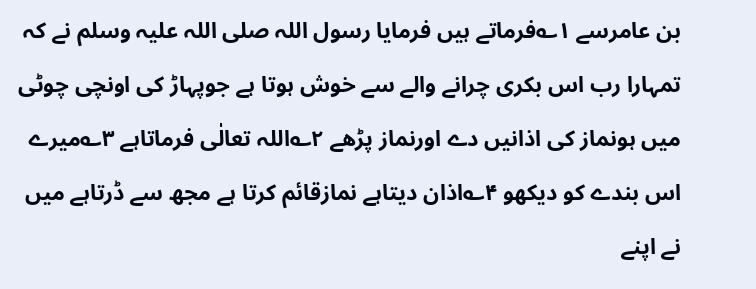بن عامرسے ۱؎فرماتے ہیں فرمایا رسول اللہ صلی اللہ علیہ وسلم نے کہ تمہارا رب اس بکری چرانے والے سے خوش ہوتا ہے جوپہاڑ کی اونچی چوٹی میں ہونماز کی اذانیں دے اورنماز پڑھے ۲؎اللہ تعالٰی فرماتاہے ۳؎میرے اس بندے کو دیکھو ۴؎اذان دیتاہے نمازقائم کرتا ہے مجھ سے ڈرتاہے میں نے اپنے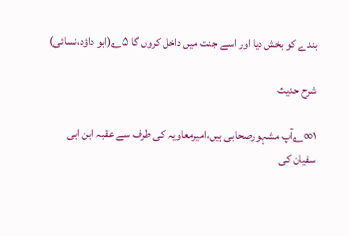بندے کو بخش دیا اور اسے جنت میں داخل کروں گا ۵؎(ابو داؤد،نسائی)

شرح حدیث

۱∞؎آپ مشہورصحابی ہیں،امیرمعاویہ کی طرف سے عقبہ ابن ابی سفیان کی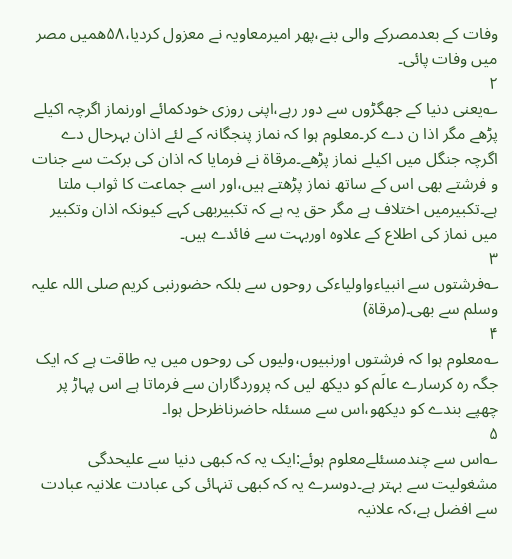وفات کے بعدمصرکے والی بنے،پھر امیرمعاویہ نے معزول کردیا،۵۸ھمیں مصر میں وفات پائی۔
۲
؎یعنی دنیا کے جھگڑوں سے دور رہے،اپنی روزی خودکمائے اورنماز اگرچہ اکیلے پڑھے مگر اذا ن دے کر۔معلوم ہوا کہ نماز پنجگانہ کے لئے اذان بہرحال دے اگرچہ جنگل میں اکیلے نماز پڑھے۔مرقاۃ نے فرمایا کہ اذان کی برکت سے جنات و فرشتے بھی اس کے ساتھ نماز پڑھتے ہیں،اور اسے جماعت کا ثواب ملتا ہے۔تکبیرمیں اختلاف ہے مگر حق یہ ہے کہ تکبیربھی کہے کیونکہ اذان وتکبیر میں نماز کی اطلاع کے علاوہ اوربہت سے فائدے ہیں۔
۳
؎فرشتوں سے انبیاءواولیاءکی روحوں سے بلکہ حضورنبی کریم صلی اللہ علیہ وسلم سے بھی۔(مرقاۃ)
۴
؎معلوم ہوا کہ فرشتوں اورنبیوں،ولیوں کی روحوں میں یہ طاقت ہے کہ ایک جگہ رہ کرسارے عالَم کو دیکھ لیں کہ پروردگاران سے فرماتا ہے اس پہاڑ پر چھپے بندے کو دیکھو،اس سے مسئلہ حاضرناظرحل ہوا۔
۵
؎اس سے چندمسئلےمعلوم ہوئے:ایک یہ کہ کبھی دنیا سے علیحدگی مشغولیت سے بہتر ہے۔دوسرے یہ کہ کبھی تنہائی کی عبادت علانیہ عبادت سے افضل ہے،کہ علانیہ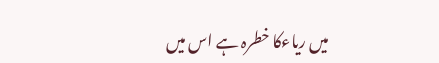میں ریاءکا خطرہ ہے اس میں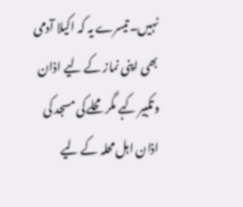نہیں۔تیسرے یہ کہ اکیلا آدمی بھی اپنی نماز کے لیے اذان وتکبیر کہے مگر محلےکی مسجد کی اذان اہل محلہ کے لیے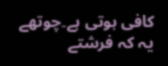کافی ہوتی ہے۔چوتھے یہ کہ فرشتے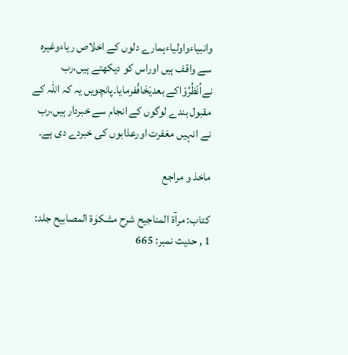وانبیاءواولیاءہمارے دلوں کے اخلاص ریاءوغیرہ سے واقف ہیں اوراس کو دیکھتے ہیں،رب نےاُنْظُرُوْاکے بعدیَخَافُفرمایا۔پانچویں یہ کہ اللہ کے مقبول بندے لوگوں کے انجام سے خبردار ہیں،رب نے انہیں مغفرت اورعذابوں کی خبردے دی ہے۔

ماخذ و مراجع

کتاب: مرآۃ المناجیح شرح مشکوٰۃ المصابیح جلد: 1 , حدیث نمبر: 665